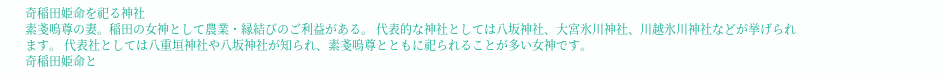奇稲田姫命を祀る神社
素戔嗚尊の妻。稲田の女神として農業・縁結びのご利益がある。 代表的な神社としては八坂神社、大宮氷川神社、川越氷川神社などが挙げられます。 代表社としては八重垣神社や八坂神社が知られ、素戔嗚尊とともに祀られることが多い女神です。
奇稲田姫命と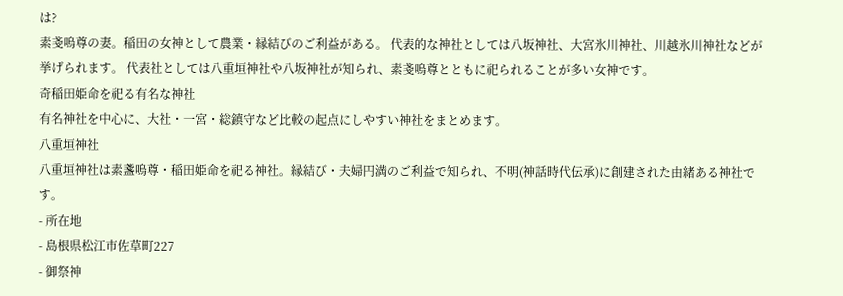は?
素戔嗚尊の妻。稲田の女神として農業・縁結びのご利益がある。 代表的な神社としては八坂神社、大宮氷川神社、川越氷川神社などが挙げられます。 代表社としては八重垣神社や八坂神社が知られ、素戔嗚尊とともに祀られることが多い女神です。
奇稲田姫命を祀る有名な神社
有名神社を中心に、大社・一宮・総鎮守など比較の起点にしやすい神社をまとめます。
八重垣神社
八重垣神社は素盞嗚尊・稲田姫命を祀る神社。縁結び・夫婦円満のご利益で知られ、不明(神話時代伝承)に創建された由緒ある神社です。
- 所在地
- 島根県松江市佐草町227
- 御祭神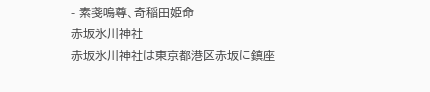- 素戔嗚尊、奇稲田姫命
赤坂氷川神社
赤坂氷川神社は東京都港区赤坂に鎮座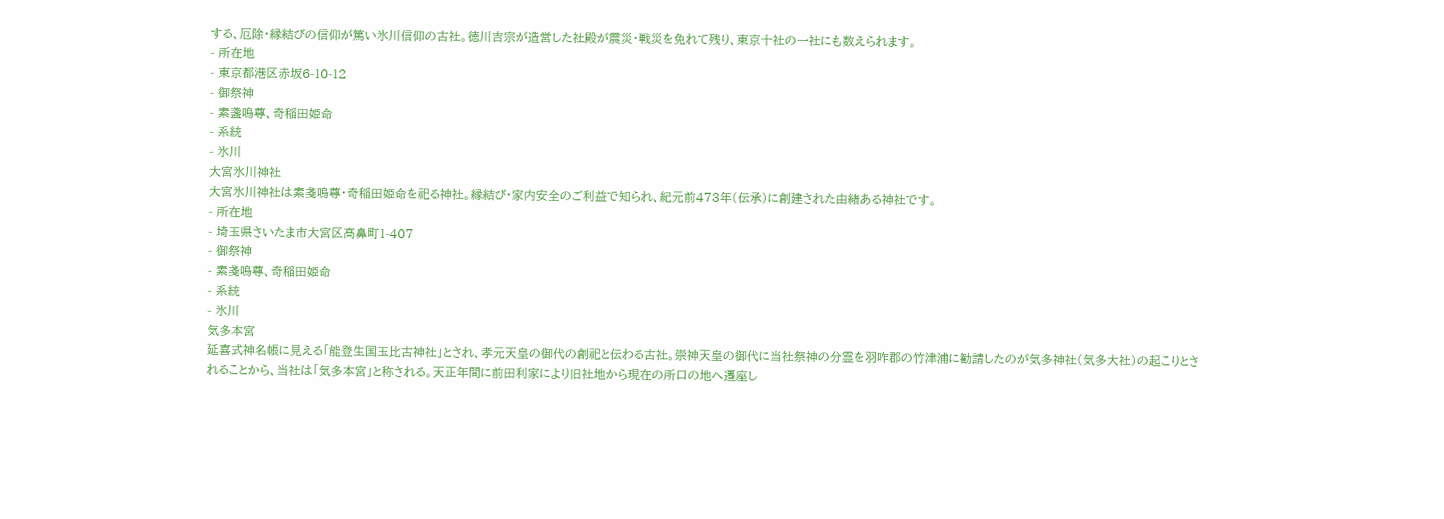する、厄除・縁結びの信仰が篤い氷川信仰の古社。徳川吉宗が造営した社殿が震災・戦災を免れて残り、東京十社の一社にも数えられます。
- 所在地
- 東京都港区赤坂6-10-12
- 御祭神
- 素盞嗚尊、奇稲田姫命
- 系統
- 氷川
大宮氷川神社
大宮氷川神社は素戔嗚尊・奇稲田姫命を祀る神社。縁結び・家内安全のご利益で知られ、紀元前473年(伝承)に創建された由緒ある神社です。
- 所在地
- 埼玉県さいたま市大宮区高鼻町1-407
- 御祭神
- 素戔嗚尊、奇稲田姫命
- 系統
- 氷川
気多本宮
延喜式神名帳に見える「能登生国玉比古神社」とされ、孝元天皇の御代の創祀と伝わる古社。崇神天皇の御代に当社祭神の分霊を羽咋郡の竹津浦に勧請したのが気多神社(気多大社)の起こりとされることから、当社は「気多本宮」と称される。天正年間に前田利家により旧社地から現在の所口の地へ遷座し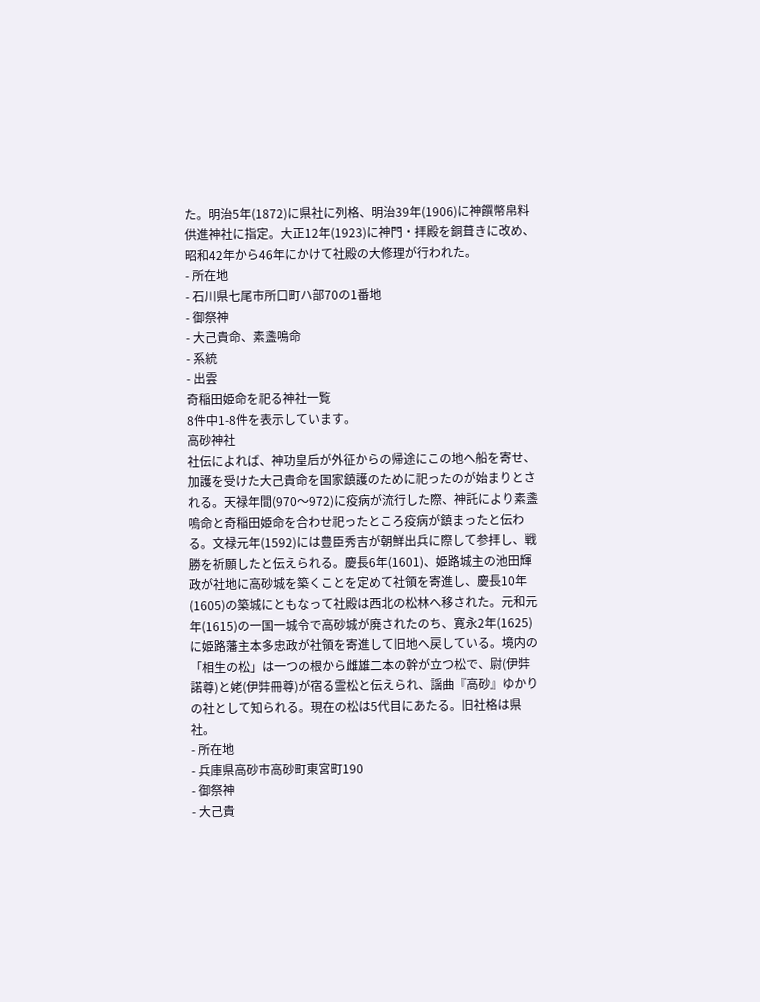た。明治5年(1872)に県社に列格、明治39年(1906)に神饌幣帛料供進神社に指定。大正12年(1923)に神門・拝殿を銅葺きに改め、昭和42年から46年にかけて社殿の大修理が行われた。
- 所在地
- 石川県七尾市所口町ハ部70の1番地
- 御祭神
- 大己貴命、素盞鳴命
- 系統
- 出雲
奇稲田姫命を祀る神社一覧
8件中1-8件を表示しています。
高砂神社
社伝によれば、神功皇后が外征からの帰途にこの地へ船を寄せ、加護を受けた大己貴命を国家鎮護のために祀ったのが始まりとされる。天禄年間(970〜972)に疫病が流行した際、神託により素盞嗚命と奇稲田姫命を合わせ祀ったところ疫病が鎮まったと伝わる。文禄元年(1592)には豊臣秀吉が朝鮮出兵に際して参拝し、戦勝を祈願したと伝えられる。慶長6年(1601)、姫路城主の池田輝政が社地に高砂城を築くことを定めて社領を寄進し、慶長10年(1605)の築城にともなって社殿は西北の松林へ移された。元和元年(1615)の一国一城令で高砂城が廃されたのち、寛永2年(1625)に姫路藩主本多忠政が社領を寄進して旧地へ戻している。境内の「相生の松」は一つの根から雌雄二本の幹が立つ松で、尉(伊弉諾尊)と姥(伊弉冊尊)が宿る霊松と伝えられ、謡曲『高砂』ゆかりの社として知られる。現在の松は5代目にあたる。旧社格は県社。
- 所在地
- 兵庫県高砂市高砂町東宮町190
- 御祭神
- 大己貴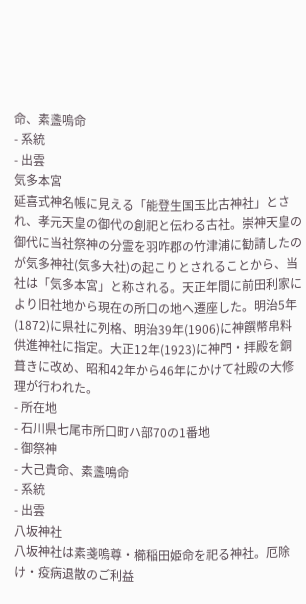命、素盞嗚命
- 系統
- 出雲
気多本宮
延喜式神名帳に見える「能登生国玉比古神社」とされ、孝元天皇の御代の創祀と伝わる古社。崇神天皇の御代に当社祭神の分霊を羽咋郡の竹津浦に勧請したのが気多神社(気多大社)の起こりとされることから、当社は「気多本宮」と称される。天正年間に前田利家により旧社地から現在の所口の地へ遷座した。明治5年(1872)に県社に列格、明治39年(1906)に神饌幣帛料供進神社に指定。大正12年(1923)に神門・拝殿を銅葺きに改め、昭和42年から46年にかけて社殿の大修理が行われた。
- 所在地
- 石川県七尾市所口町ハ部70の1番地
- 御祭神
- 大己貴命、素盞鳴命
- 系統
- 出雲
八坂神社
八坂神社は素戔嗚尊・櫛稲田姫命を祀る神社。厄除け・疫病退散のご利益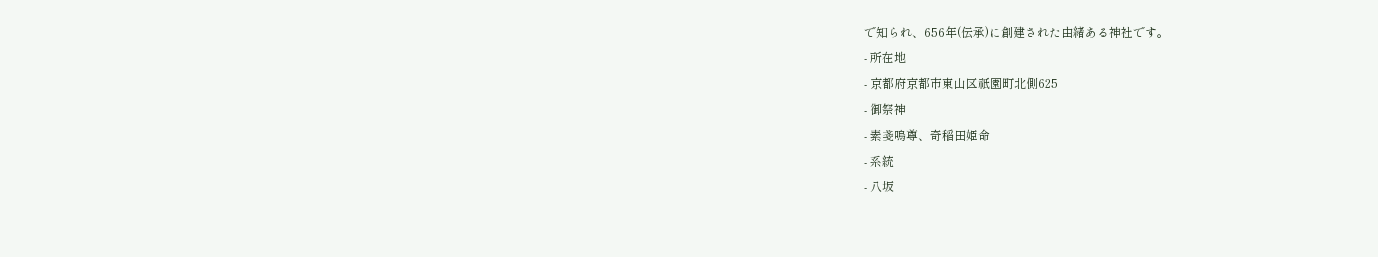で知られ、656年(伝承)に創建された由緒ある神社です。
- 所在地
- 京都府京都市東山区祇園町北側625
- 御祭神
- 素戔嗚尊、奇稲田姫命
- 系統
- 八坂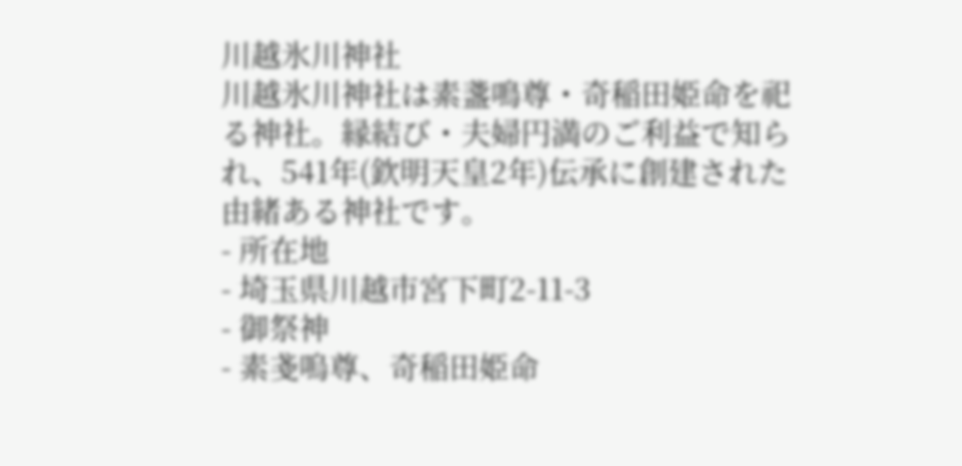川越氷川神社
川越氷川神社は素盞鳴尊・奇稲田姫命を祀る神社。縁結び・夫婦円満のご利益で知られ、541年(欽明天皇2年)伝承に創建された由緒ある神社です。
- 所在地
- 埼玉県川越市宮下町2-11-3
- 御祭神
- 素戔嗚尊、奇稲田姫命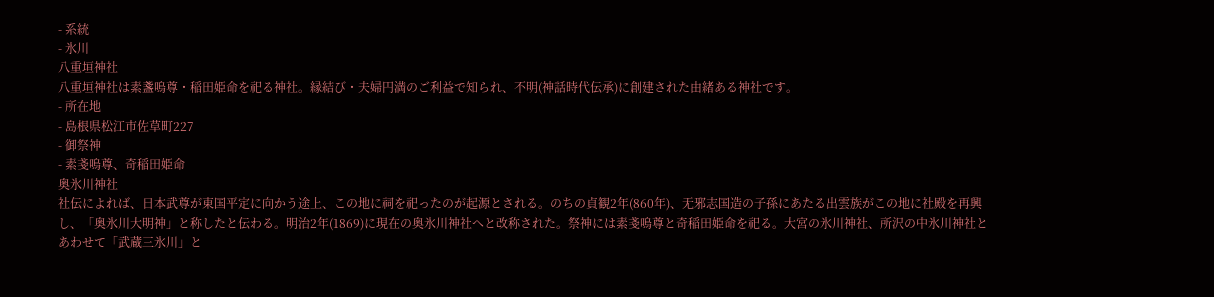- 系統
- 氷川
八重垣神社
八重垣神社は素盞嗚尊・稲田姫命を祀る神社。縁結び・夫婦円満のご利益で知られ、不明(神話時代伝承)に創建された由緒ある神社です。
- 所在地
- 島根県松江市佐草町227
- 御祭神
- 素戔嗚尊、奇稲田姫命
奥氷川神社
社伝によれば、日本武尊が東国平定に向かう途上、この地に祠を祀ったのが起源とされる。のちの貞観2年(860年)、无邪志国造の子孫にあたる出雲族がこの地に社殿を再興し、「奥氷川大明神」と称したと伝わる。明治2年(1869)に現在の奥氷川神社へと改称された。祭神には素戔嗚尊と奇稲田姫命を祀る。大宮の氷川神社、所沢の中氷川神社とあわせて「武蔵三氷川」と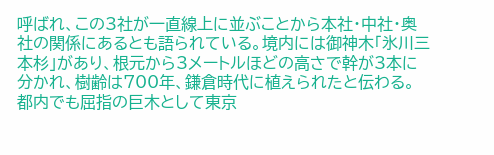呼ばれ、この3社が一直線上に並ぶことから本社・中社・奥社の関係にあるとも語られている。境内には御神木「氷川三本杉」があり、根元から3メートルほどの高さで幹が3本に分かれ、樹齢は700年、鎌倉時代に植えられたと伝わる。都内でも屈指の巨木として東京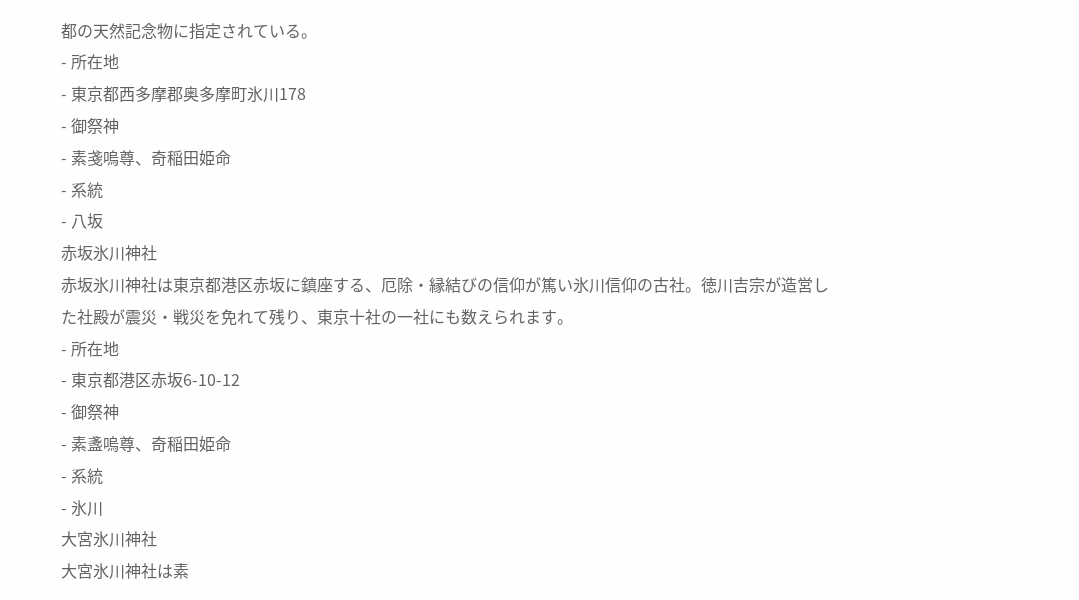都の天然記念物に指定されている。
- 所在地
- 東京都西多摩郡奥多摩町氷川178
- 御祭神
- 素戔嗚尊、奇稲田姫命
- 系統
- 八坂
赤坂氷川神社
赤坂氷川神社は東京都港区赤坂に鎮座する、厄除・縁結びの信仰が篤い氷川信仰の古社。徳川吉宗が造営した社殿が震災・戦災を免れて残り、東京十社の一社にも数えられます。
- 所在地
- 東京都港区赤坂6-10-12
- 御祭神
- 素盞嗚尊、奇稲田姫命
- 系統
- 氷川
大宮氷川神社
大宮氷川神社は素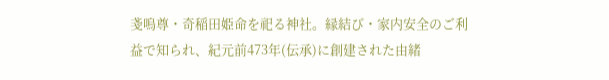戔嗚尊・奇稲田姫命を祀る神社。縁結び・家内安全のご利益で知られ、紀元前473年(伝承)に創建された由緒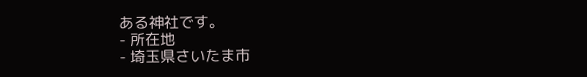ある神社です。
- 所在地
- 埼玉県さいたま市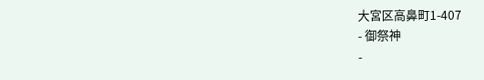大宮区高鼻町1-407
- 御祭神
-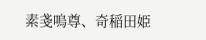素戔嗚尊、奇稲田姫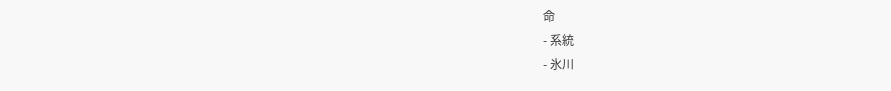命
- 系統
- 氷川